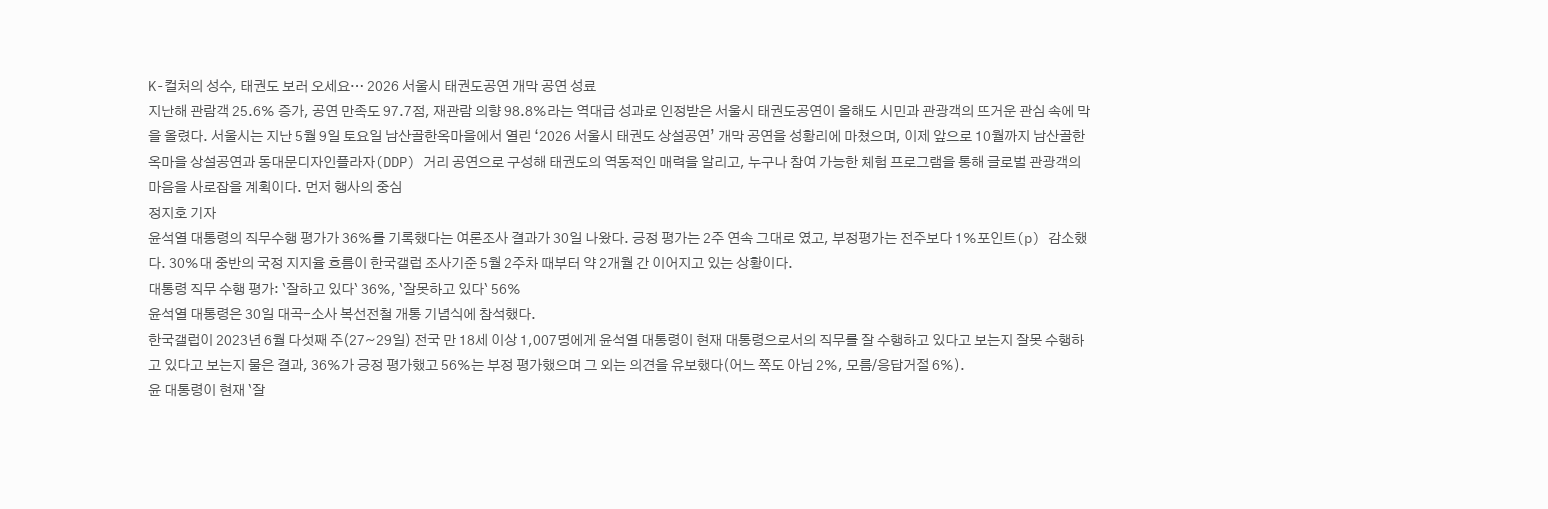K-컬처의 성수, 태권도 보러 오세요… 2026 서울시 태권도공연 개막 공연 성료
지난해 관람객 25.6% 증가, 공연 만족도 97.7점, 재관람 의향 98.8%라는 역대급 성과로 인정받은 서울시 태권도공연이 올해도 시민과 관광객의 뜨거운 관심 속에 막을 올렸다. 서울시는 지난 5월 9일 토요일 남산골한옥마을에서 열린 ‘2026 서울시 태권도 상설공연’ 개막 공연을 성황리에 마쳤으며, 이제 앞으로 10월까지 남산골한옥마을 상설공연과 동대문디자인플라자(DDP) 거리 공연으로 구성해 태권도의 역동적인 매력을 알리고, 누구나 참여 가능한 체험 프로그램을 통해 글로벌 관광객의 마음을 사로잡을 계획이다. 먼저 행사의 중심
정지호 기자
윤석열 대통령의 직무수행 평가가 36%를 기록했다는 여론조사 결과가 30일 나왔다. 긍정 평가는 2주 연속 그대로 였고, 부정평가는 전주보다 1%포인트(p) 감소했다. 30%대 중반의 국정 지지율 흐름이 한국갤럽 조사기준 5월 2주차 때부터 약 2개월 간 이어지고 있는 상황이다.
대통령 직무 수행 평가: `잘하고 있다` 36%, `잘못하고 있다` 56%
윤석열 대통령은 30일 대곡-소사 복선전철 개통 기념식에 참석했다.
한국갤럽이 2023년 6월 다섯째 주(27~29일) 전국 만 18세 이상 1,007명에게 윤석열 대통령이 현재 대통령으로서의 직무를 잘 수행하고 있다고 보는지 잘못 수행하고 있다고 보는지 물은 결과, 36%가 긍정 평가했고 56%는 부정 평가했으며 그 외는 의견을 유보했다(어느 쪽도 아님 2%, 모름/응답거절 6%).
윤 대통령이 현재 `잘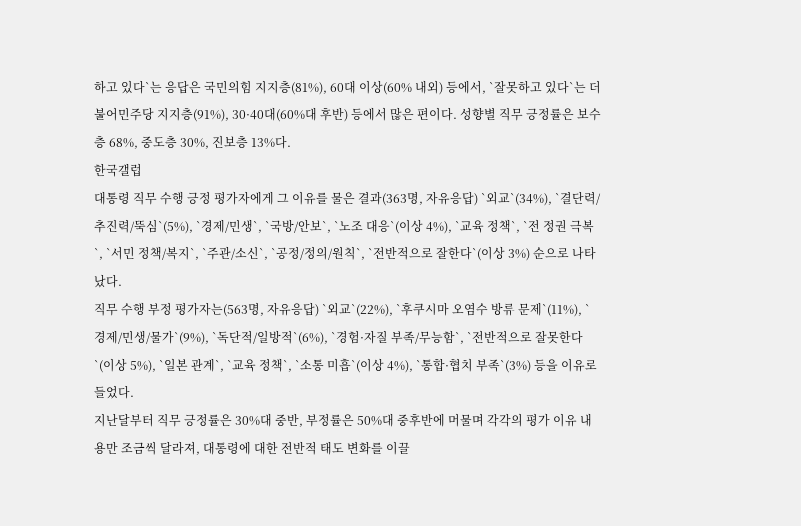하고 있다`는 응답은 국민의힘 지지층(81%), 60대 이상(60% 내외) 등에서, `잘못하고 있다`는 더불어민주당 지지층(91%), 30·40대(60%대 후반) 등에서 많은 편이다. 성향별 직무 긍정률은 보수층 68%, 중도층 30%, 진보층 13%다.
한국갤럽
대통령 직무 수행 긍정 평가자에게 그 이유를 물은 결과(363명, 자유응답) `외교`(34%), `결단력/추진력/뚝심`(5%), `경제/민생`, `국방/안보`, `노조 대응`(이상 4%), `교육 정책`, `전 정권 극복`, `서민 정책/복지`, `주관/소신`, `공정/정의/원칙`, `전반적으로 잘한다`(이상 3%) 순으로 나타났다.
직무 수행 부정 평가자는(563명, 자유응답) `외교`(22%), `후쿠시마 오염수 방류 문제`(11%), `경제/민생/물가`(9%), `독단적/일방적`(6%), `경험·자질 부족/무능함`, `전반적으로 잘못한다`(이상 5%), `일본 관계`, `교육 정책`, `소통 미흡`(이상 4%), `통합·협치 부족`(3%) 등을 이유로 들었다.
지난달부터 직무 긍정률은 30%대 중반, 부정률은 50%대 중후반에 머물며 각각의 평가 이유 내용만 조금씩 달라져, 대통령에 대한 전반적 태도 변화를 이끌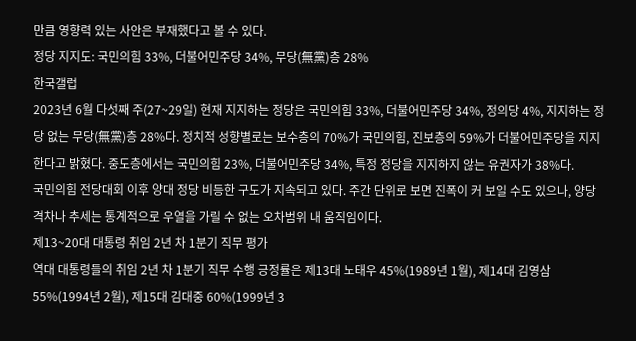만큼 영향력 있는 사안은 부재했다고 볼 수 있다.
정당 지지도: 국민의힘 33%, 더불어민주당 34%, 무당(無黨)층 28%
한국갤럽
2023년 6월 다섯째 주(27~29일) 현재 지지하는 정당은 국민의힘 33%, 더불어민주당 34%, 정의당 4%, 지지하는 정당 없는 무당(無黨)층 28%다. 정치적 성향별로는 보수층의 70%가 국민의힘, 진보층의 59%가 더불어민주당을 지지한다고 밝혔다. 중도층에서는 국민의힘 23%, 더불어민주당 34%, 특정 정당을 지지하지 않는 유권자가 38%다.
국민의힘 전당대회 이후 양대 정당 비등한 구도가 지속되고 있다. 주간 단위로 보면 진폭이 커 보일 수도 있으나, 양당 격차나 추세는 통계적으로 우열을 가릴 수 없는 오차범위 내 움직임이다.
제13~20대 대통령 취임 2년 차 1분기 직무 평가
역대 대통령들의 취임 2년 차 1분기 직무 수행 긍정률은 제13대 노태우 45%(1989년 1월), 제14대 김영삼 55%(1994년 2월), 제15대 김대중 60%(1999년 3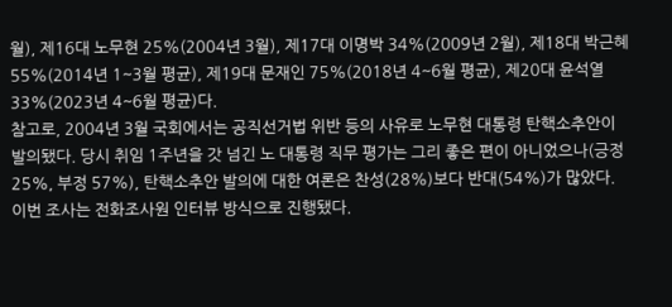월), 제16대 노무현 25%(2004년 3월), 제17대 이명박 34%(2009년 2월), 제18대 박근혜 55%(2014년 1~3월 평균), 제19대 문재인 75%(2018년 4~6월 평균), 제20대 윤석열 33%(2023년 4~6월 평균)다.
참고로, 2004년 3월 국회에서는 공직선거법 위반 등의 사유로 노무현 대통령 탄핵소추안이 발의됐다. 당시 취임 1주년을 갓 넘긴 노 대통령 직무 평가는 그리 좋은 편이 아니었으나(긍정 25%, 부정 57%), 탄핵소추안 발의에 대한 여론은 찬성(28%)보다 반대(54%)가 많았다.
이번 조사는 전화조사원 인터뷰 방식으로 진행됐다.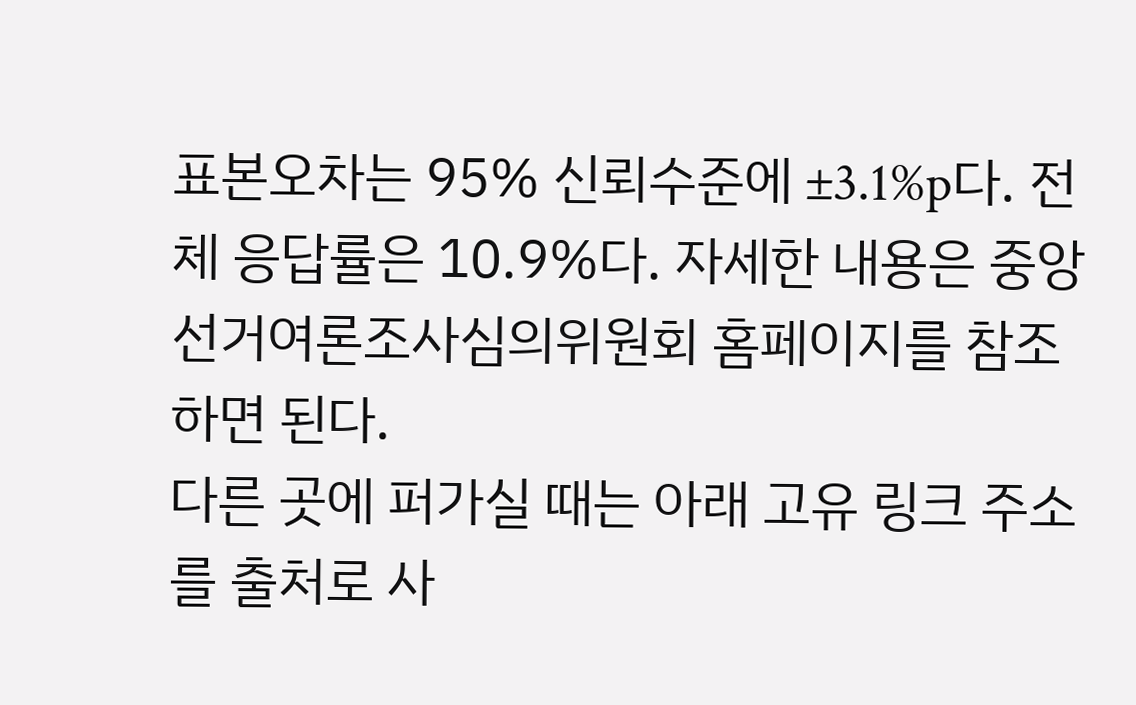표본오차는 95% 신뢰수준에 ±3.1%p다. 전체 응답률은 10.9%다. 자세한 내용은 중앙선거여론조사심의위원회 홈페이지를 참조하면 된다.
다른 곳에 퍼가실 때는 아래 고유 링크 주소를 출처로 사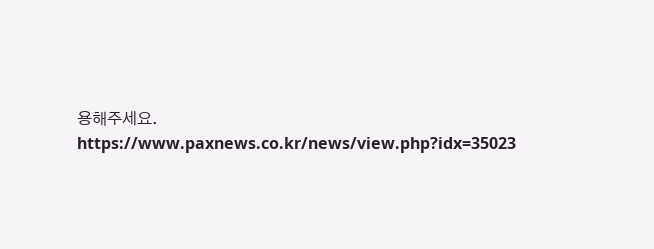용해주세요.
https://www.paxnews.co.kr/news/view.php?idx=35023